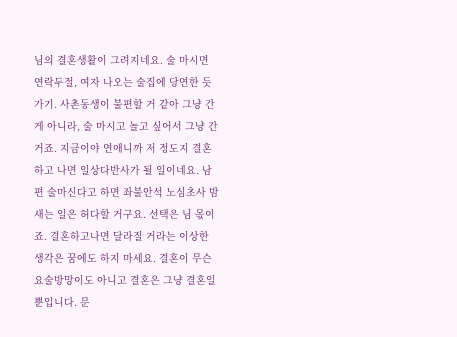님의 결혼생활이 그려지네요. 술 마시면 연락두절, 여자 나오는 술집에 당연한 듯 가기. 사촌동생이 불편할 거 같아 그냥 간게 아니라, 술 마시고 놀고 싶어서 그냥 간거죠. 지금이야 연애니까 저 정도지 결혼하고 나면 일상다반사가 될 일이네요. 남편 술마신다고 하면 좌불안석 노심초사 밤새는 일은 허다할 거구요. 선택은 님 몫이죠. 결혼하고나면 달라질 거라는 이상한 생각은 꿈에도 하지 마세요. 결혼이 무슨 요술방망이도 아니고 결혼은 그냥 결혼일 뿐입니다. 문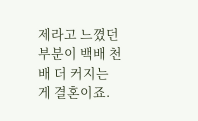제라고 느꼈던 부분이 백배 천배 더 커지는 게 결혼이죠.